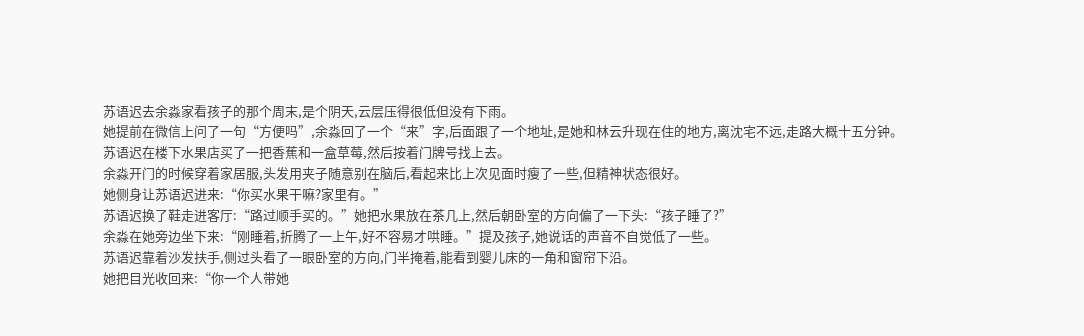苏语迟去余淼家看孩子的那个周末,是个阴天,云层压得很低但没有下雨。
她提前在微信上问了一句“方便吗”,余淼回了一个“来”字,后面跟了一个地址,是她和林云升现在住的地方,离沈宅不远,走路大概十五分钟。
苏语迟在楼下水果店买了一把香蕉和一盒草莓,然后按着门牌号找上去。
余淼开门的时候穿着家居服,头发用夹子随意别在脑后,看起来比上次见面时瘦了一些,但精神状态很好。
她侧身让苏语迟进来:“你买水果干嘛?家里有。”
苏语迟换了鞋走进客厅:“路过顺手买的。”她把水果放在茶几上,然后朝卧室的方向偏了一下头:“孩子睡了?”
余淼在她旁边坐下来:“刚睡着,折腾了一上午,好不容易才哄睡。”提及孩子,她说话的声音不自觉低了一些。
苏语迟靠着沙发扶手,侧过头看了一眼卧室的方向,门半掩着,能看到婴儿床的一角和窗帘下沿。
她把目光收回来:“你一个人带她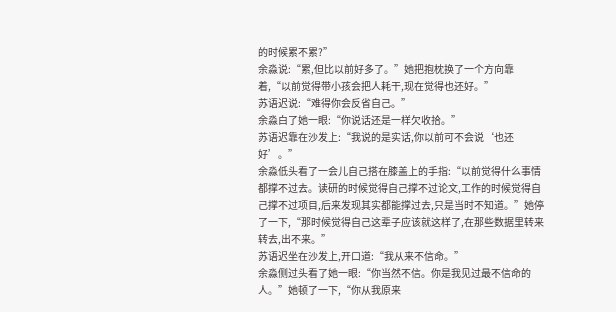的时候累不累?”
余淼说:“累,但比以前好多了。”她把抱枕换了一个方向靠着,“以前觉得带小孩会把人耗干,现在觉得也还好。”
苏语迟说:“难得你会反省自己。”
余淼白了她一眼:“你说话还是一样欠收拾。”
苏语迟靠在沙发上:“我说的是实话,你以前可不会说‘也还好’。”
余淼低头看了一会儿自己搭在膝盖上的手指:“以前觉得什么事情都撑不过去。读研的时候觉得自己撑不过论文,工作的时候觉得自己撑不过项目,后来发现其实都能撑过去,只是当时不知道。”她停了一下,“那时候觉得自己这辈子应该就这样了,在那些数据里转来转去,出不来。”
苏语迟坐在沙发上,开口道:“我从来不信命。”
余淼侧过头看了她一眼:“你当然不信。你是我见过最不信命的人。”她顿了一下,“你从我原来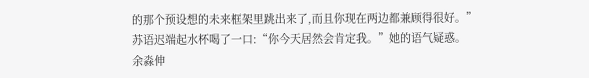的那个预设想的未来框架里跳出来了,而且你现在两边都兼顾得很好。”
苏语迟端起水杯喝了一口:“你今天居然会肯定我。”她的语气疑惑。
余淼伸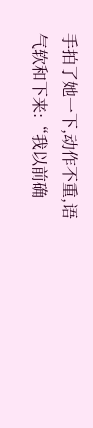手拍了她一下,动作不重,语气软和下来:“我以前确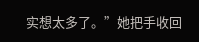实想太多了。”她把手收回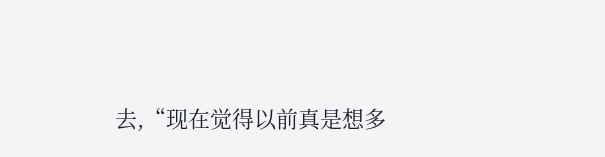去,“现在觉得以前真是想多